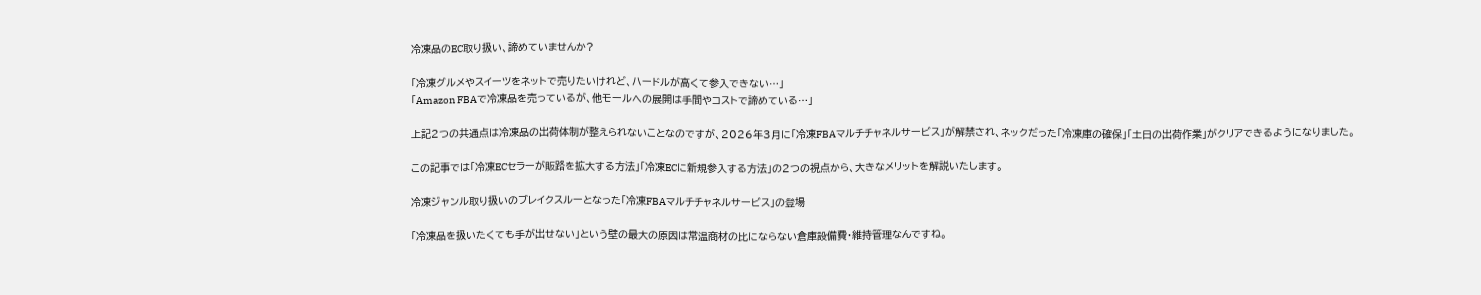冷凍品のEC取り扱い、諦めていませんか?

「冷凍グルメやスイーツをネットで売りたいけれど、ハードルが高くて参入できない…」
「Amazon FBAで冷凍品を売っているが、他モールへの展開は手間やコストで諦めている…」

上記2つの共通点は冷凍品の出荷体制が整えられないことなのですが、2026年3月に「冷凍FBAマルチチャネルサービス」が解禁され、ネックだった「冷凍庫の確保」「土日の出荷作業」がクリアできるようになりました。

この記事では「冷凍ECセラーが販路を拡大する方法」「冷凍ECに新規参入する方法」の2つの視点から、大きなメリットを解説いたします。

冷凍ジャンル取り扱いのブレイクスルーとなった「冷凍FBAマルチチャネルサービス」の登場

「冷凍品を扱いたくても手が出せない」という壁の最大の原因は常温商材の比にならない倉庫設備費・維持管理なんですね。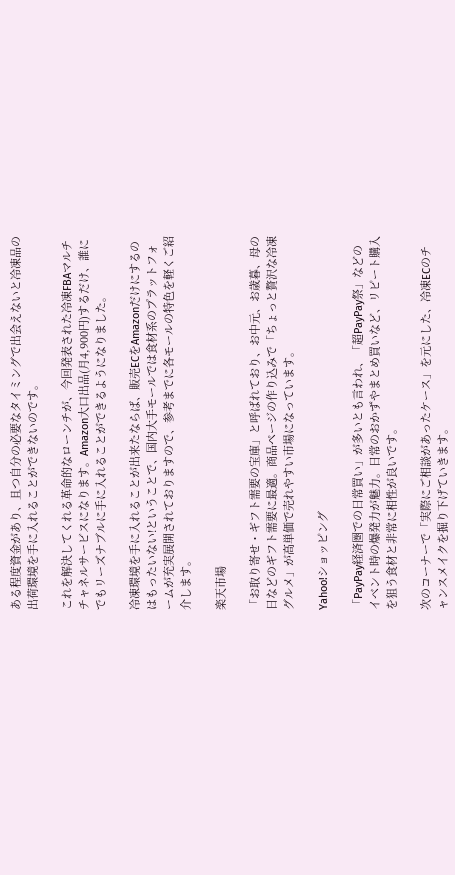ある程度資金があり、且つ自分の必要なタイミングで出会えないと冷凍品の出荷環境を手に入れることができないのです。

これを解決してくれる革命的なローンチが、今回発表された冷凍FBAマルチチャネルサービスになります。Amazon大口出品(月4,900円)するだけ、誰にでもリーズナブルに手に入れることができるようになりました。

冷凍環境を手に入れることが出来たならば、販売ECをAmazonだけにするのはもったいない!ということで、国内大手モールでは食材系のプラットフォームが充実展開されておりますので、参考までに各モールの特色を軽くご紹介します。

楽天市場

「お取り寄せ・ギフト需要の宝庫」と呼ばれており、お中元、お歳暮、母の日などのギフト需要に最適。商品ページの作り込みで「ちょっと贅沢な冷凍グルメ」が高単価で売れやすい市場になっています。

Yahoo!ショッピング

「PayPay経済圏での日常買い」が多いとも言われ、「超PayPay祭」などのイベント時の爆発力が魅力。日常のおかずやまとめ買いなど、リピート購入を狙う食材と非常に相性が良いです。

次のコーナーで「実際にご相談があったケース」を元にした、冷凍ECのチャンスメイクを掘り下げていきます。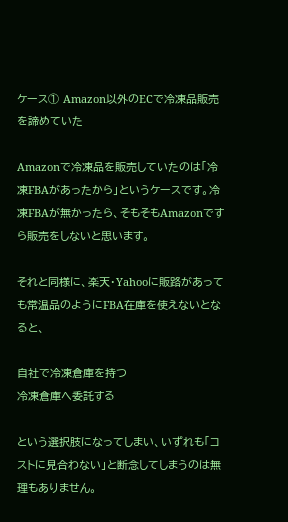ケース① Amazon以外のECで冷凍品販売を諦めていた

Amazonで冷凍品を販売していたのは「冷凍FBAがあったから」というケースです。冷凍FBAが無かったら、そもそもAmazonですら販売をしないと思います。

それと同様に、楽天・Yahooに販路があっても常温品のようにFBA在庫を使えないとなると、

自社で冷凍倉庫を持つ
冷凍倉庫へ委託する

という選択肢になってしまい、いずれも「コストに見合わない」と断念してしまうのは無理もありません。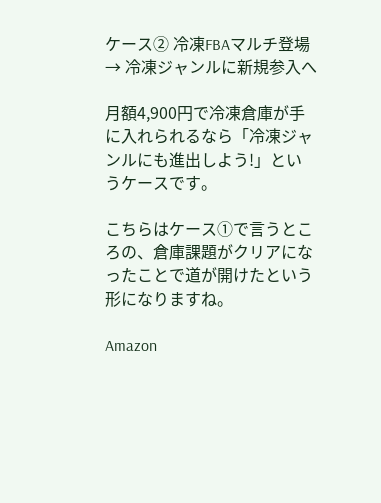ケース② 冷凍FBAマルチ登場 → 冷凍ジャンルに新規参入へ

月額4,900円で冷凍倉庫が手に入れられるなら「冷凍ジャンルにも進出しよう!」というケースです。

こちらはケース①で言うところの、倉庫課題がクリアになったことで道が開けたという形になりますね。

Amazon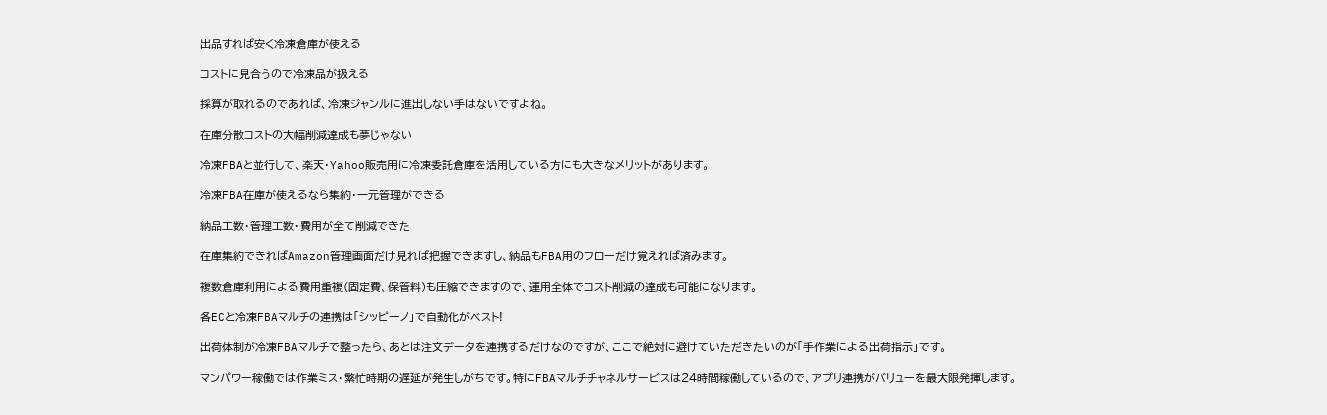出品すれば安く冷凍倉庫が使える

コストに見合うので冷凍品が扱える

採算が取れるのであれば、冷凍ジャンルに進出しない手はないですよね。

在庫分散コストの大幅削減達成も夢じゃない

冷凍FBAと並行して、楽天・Yahoo販売用に冷凍委託倉庫を活用している方にも大きなメリットがあります。

冷凍FBA在庫が使えるなら集約・一元管理ができる

納品工数・管理工数・費用が全て削減できた

在庫集約できればAmazon管理画面だけ見れば把握できますし、納品もFBA用のフローだけ覚えれば済みます。

複数倉庫利用による費用重複(固定費、保管料)も圧縮できますので、運用全体でコスト削減の達成も可能になります。

各ECと冷凍FBAマルチの連携は「シッピーノ」で自動化がベスト!

出荷体制が冷凍FBAマルチで整ったら、あとは注文データを連携するだけなのですが、ここで絶対に避けていただきたいのが「手作業による出荷指示」です。

マンパワー稼働では作業ミス・繁忙時期の遅延が発生しがちです。特にFBAマルチチャネルサービスは24時間稼働しているので、アプリ連携がバリューを最大限発揮します。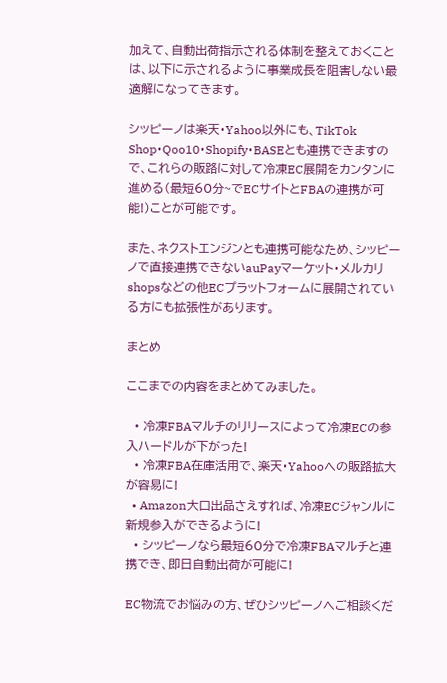加えて、自動出荷指示される体制を整えておくことは、以下に示されるように事業成長を阻害しない最適解になってきます。

シッピーノは楽天・Yahoo以外にも、TikTok Shop・Qoo10・Shopify・BASEとも連携できますので、これらの販路に対して冷凍EC展開をカンタンに進める(最短60分~でECサイトとFBAの連携が可能!)ことが可能です。

また、ネクストエンジンとも連携可能なため、シッピーノで直接連携できないauPayマーケット・メルカリshopsなどの他ECプラットフォームに展開されている方にも拡張性があります。

まとめ

ここまでの内容をまとめてみました。

  • 冷凍FBAマルチのリリースによって冷凍ECの参入ハードルが下がった!
  • 冷凍FBA在庫活用で、楽天・Yahooへの販路拡大が容易に!
  • Amazon大口出品さえすれば、冷凍ECジャンルに新規参入ができるように!
  • シッピーノなら最短60分で冷凍FBAマルチと連携でき、即日自動出荷が可能に!

EC物流でお悩みの方、ぜひシッピーノへご相談くだ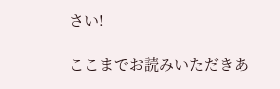さい!

ここまでお読みいただきあ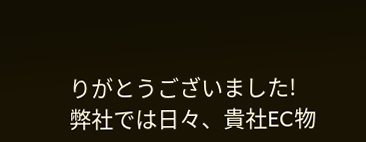りがとうございました!
弊社では日々、貴社EC物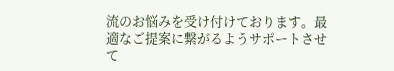流のお悩みを受け付けております。最適なご提案に繋がるようサポートさせて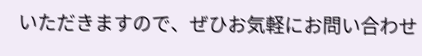いただきますので、ぜひお気軽にお問い合わせ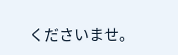くださいませ。